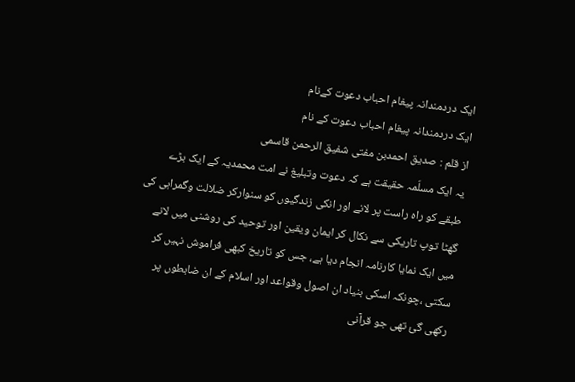ایک دردمندانہ پیغام احباب دعوت کےنام
ایک دردمندانہ پیغام احباب دعوت کے نام
از قلم : صدیق احمدبن مفتی شفیق الرحمن قاسمی
یہ ایک مسلّمہ حقیقت ہے کہ دعوت وتبلیغ نے امت محمدیہ کے ایک بڑے طبقے کو راہ راست پر لانے اور انکی زندگیوں کو سنوارکر ضلالت وگمراہی کی گھٹا توپ تاریکی سے نکال کر ایمان ویقین اور توحید کی روشنی میں لانے میں ایک نمایا کارنامہ انجام دیا ہے، جس کو تاریخ کبھی فراموش نہیں کر سکتی ،چونکہ اسکی بنیاد ان اصول وقواعد اور اسلام کے ان ضابطوں پر رکھی گئ تھی جو قرآنی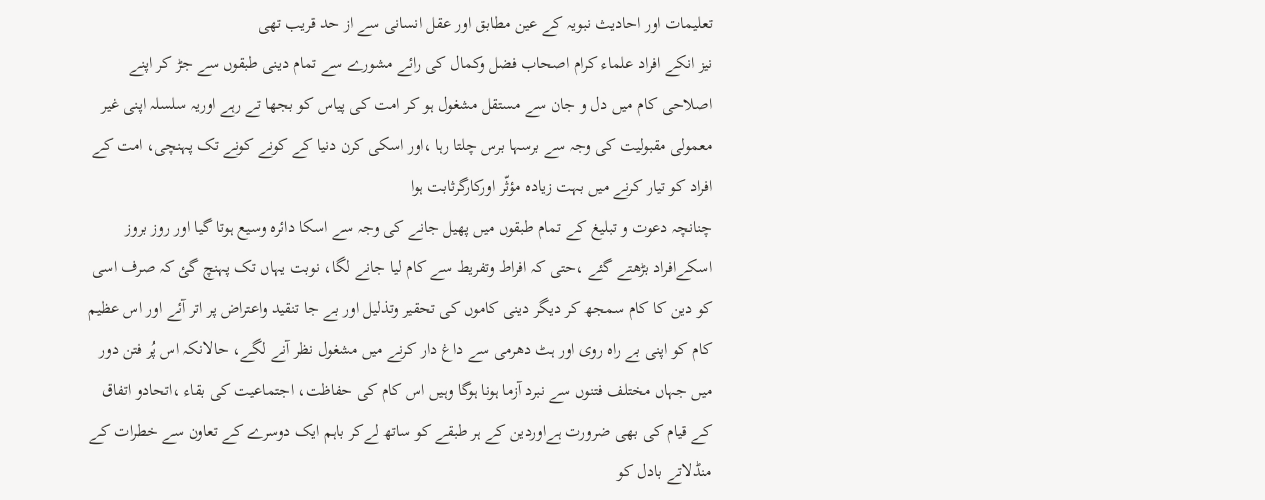تعلیمات اور احادیث نبویہ کے عین مطابق اور عقل انسانی سے از حد قریب تھی
نیز انکے افراد علماء کرام اصحاب فضل وکمال کی رائے مشورے سے تمام دینی طبقوں سے جڑ کر اپنے اصلاحی کام میں دل و جان سے مستقل مشغول ہو کر امت کی پیاس کو بجھا تے رہے اوریہ سلسلہ اپنی غیر معمولی مقبولیت کی وجہ سے برسہا برس چلتا رہا ،اور اسکی کرن دنیا کے کونے کونے تک پہنچی، امت کے افراد کو تیار کرنے میں بہت زیادہ مؤثّر اورکارگرثابت ہوا
چنانچہ دعوت و تبلیغ کے تمام طبقوں میں پھیل جانے کی وجہ سے اسکا دائرہ وسیع ہوتا گیا اور روز بروز اسکےافراد بڑھتے گئے ،حتی کہ افراط وتفریط سے کام لیا جانے لگا، نوبت یہاں تک پہنچ گئ کہ صرف اسی کو دین کا کام سمجھ کر دیگر دینی کاموں کی تحقیر وتذلیل اور بے جا تنقید واعتراض پر اتر آئے اور اس عظیم کام کو اپنی بے راہ روی اور ہٹ دھرمی سے داغ دار کرنے میں مشغول نظر آنے لگے، حالانکہ اس پُر فتن دور میں جہاں مختلف فتنوں سے نبرد آزما ہونا ہوگا وہیں اس کام کی حفاظت، اجتماعیت کی بقاء ،اتحادو اتفاق کے قیام کی بھی ضرورت ہےاوردین کے ہر طبقے کو ساتھ لےکر باہم ایک دوسرے کے تعاون سے خطرات کے منڈلاتے بادل کو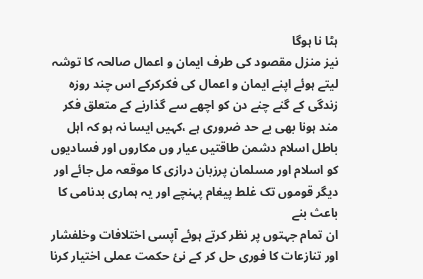ہٹا نا ہوگا
نیز منزل مقصود کی طرف ایمان و اعمال صالحہ کا توشہ لیتے ہوئے اپنے ایمان و اعمال کی فکرکرکے اس چند روزہ زندگی کے گنے چنے دن کو اچھے سے گذارنے کے متعلق فکر مند ہونا بھی بے حد ضروری ہے ،کہیں ایسا نہ ہو کہ اہل باطل اسلام دشمن طاقتیں عیار وں مکاروں اور فسادیوں کو اسلام اور مسلمان پرزبان درازی کا موقعہ مل جائے اور دیگر قوموں تک غلط پیغام پہنچے اور یہ ہماری بدنامی کا باعث بنے
ان تمام جہتوں پر نظر کرتے ہوئے آپسی اختلافات وخلفشار اور تنازعات کا فوری حل کر کے نئ حکمت عملی اختیار کرنا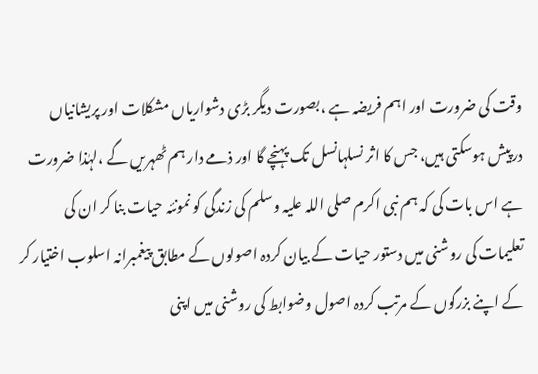وقت کی ضرورت اور اہم فریضہ ہے ،بصورت دیگر بڑی دشواریاں مشکلات اور پریشانیاں درپیش ہوسکتی ہیں، جس کا اثر نسلہانسل تک پہنچے گا اور ذمے دار ہم ٹھہریں گے ،لہٰذا ضرورت ہے اس بات کی کہ ہم نبی اکرم صلی اللہ علیہ وسلم کی زندگی کو نمونئہ حیات بنا کر ان کی تعلیمات کی روشنی میں دستور حیات کے بیان کردہ اصولوں کے مطابق پیغمبرانہ اسلوب اختیار کر کے اپنے بزرگوں کے مرتب کردہ اصول وضوابط کی روشنی میں اپنی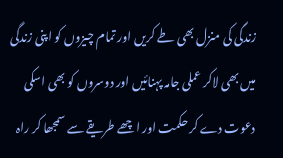زندگی کی منزل بھی طے کریں اور تمام چیزوں کو اپنی زندگی میں بھی لاکر عملی جامہ پہنائیں اور دوسروں کو بھی اسکی دعوت دے کر حکمت اور اچھے طریقے سے سمجھا کر راہ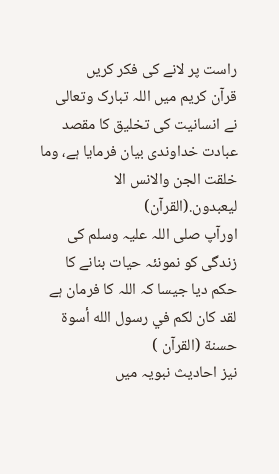راست پر لانے کی فکر کریں
قرآن کریم میں اللہ تبارک وتعالی نے انسانیت کی تخلیق کا مقصد عبادت خداوندی بیان فرمایا ہے، وما خلقت الجن والانس الا ليعبدون.(القرآن)
اورآپ صلی اللہ علیہ وسلم کی زندگی کو نمونئہ حیات بنانے کا حکم دیا جیسا کہ اللہ کا فرمان ہے
لقد كان لكم في رسول الله أسوة حسنة (القرآن )
نیز احادیث نبویہ میں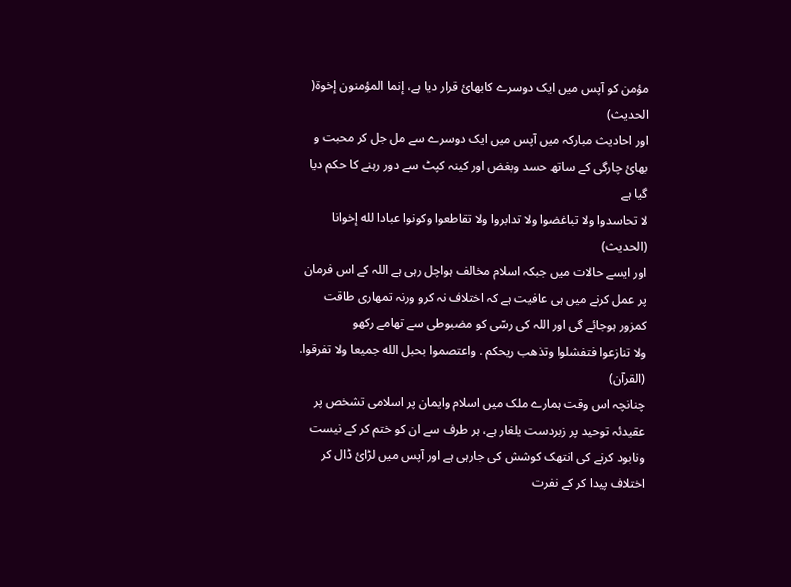مؤمن کو آپس میں ایک دوسرے کابھائ قرار دیا ہے، إنما المؤمنون إخوة( الحدیث)
اور احادیث مبارکہ میں آپس میں ایک دوسرے سے مل جل کر محبت و بھائ چارگی کے ساتھ حسد وبغض اور کینہ کپٹ سے دور رہنے کا حکم دیا گیا ہے
لا تحاسدوا ولا تباغضوا ولا تدابروا ولا تقاطعوا وكونوا عبادا لله إخوانا (الحديث)
اور ایسے حالات میں جبکہ اسلام مخالف ہواچل رہی ہے اللہ کے اس فرمان پر عمل کرنے میں ہی عافیت ہے کہ اختلاف نہ کرو ورنہ تمھاری طاقت کمزور ہوجائے گی اور اللہ کی رسّی کو مضبوطی سے تھامے رکھو
ولا تنازعوا فتفشلوا وتذهب ريحكم . واعتصموا بحبل الله جميعا ولا تفرقوا. (القرآن)
چنانچہ اس وقت ہمارے ملک میں اسلام وایمان پر اسلامی تشخص پر عقیدئہ توحید پر زبردست یلغار ہے، ہر طرف سے ان کو ختم کر کے نیست ونابود کرنے کی انتھک کوشش کی جارہی ہے اور آپس میں لڑائ ڈال کر اختلاف پیدا کر کے نفرت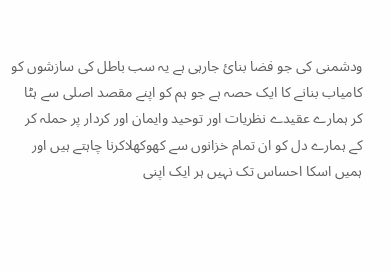ودشمنی کی جو فضا بنائ جارہی ہے یہ سب باطل کی سازشوں کو کامیاب بنانے کا ایک حصہ ہے جو ہم کو اپنے مقصد اصلی سے ہٹا کر ہمارے عقیدے نظریات اور توحید وایمان اور کردار پر حملہ کر کے ہمارے دل کو ان تمام خزانوں سے کھوکھلاکرنا چاہتے ہیں اور ہمیں اسکا احساس تک نہیں ہر ایک اپنی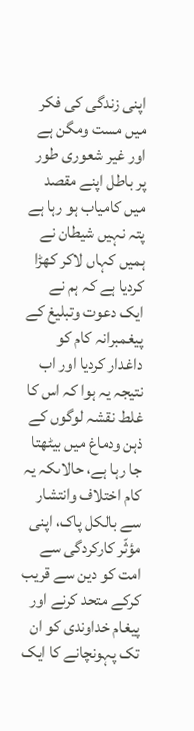اپنی زندگی کی فکر میں مست ومگن ہے اور غیر شعوری طور پر باطل اپنے مقصد میں کامیاب ہو رہا ہے پتہ نہیں شیطان نے ہمیں کہاں لاکر کھڑا کردیا ہے کہ ہم نے ایک دعوت وتبلیغ کے پیغمبرانہ کام کو داغدار کردیا اور اب نتیجہ یہ ہوا کہ اس کا غلط نقشہ لوگوں کے ذہن ودماغ میں بیٹھتا جا رہا ہے، حالاںکہ یہ کام اختلاف وانتشار سے بالکل پاک، اپنی مؤثّر کارکردگی سے امت کو دین سے قریب کرکے متحد کرنے اور پیغام خداوندی کو ان تک پہونچانے کا ایک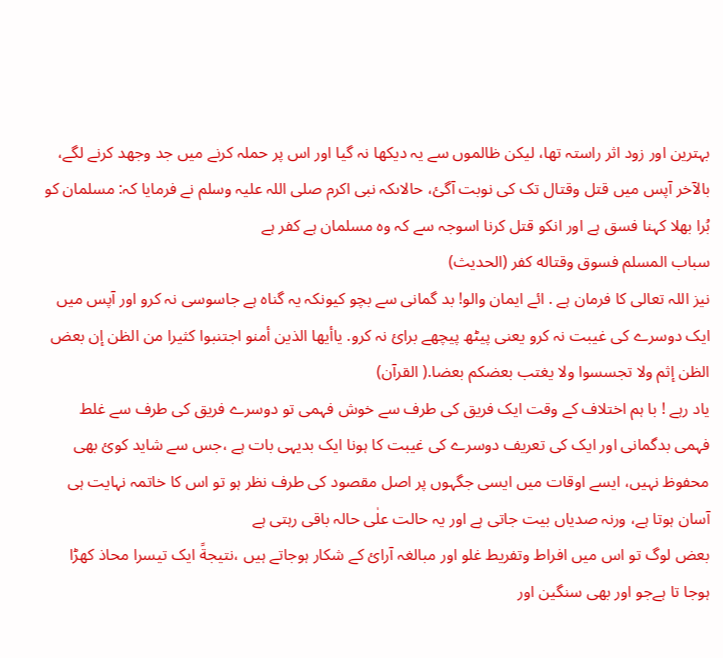بہترین اور زود اثر راستہ تھا، لیکن ظالموں سے یہ دیکھا نہ گیا اور اس پر حملہ کرنے میں جد وجھد کرنے لگے، بالآخر آپس میں قتل وقتال تک کی نوبت آگئ، حالاںکہ نبی اکرم صلی اللہ علیہ وسلم نے فرمایا کہ: مسلمان کو بُرا بھلا کہنا فسق ہے اور انکو قتل کرنا اسوجہ سے کہ وہ مسلمان ہے کفر ہے
سباب المسلم فسوق وقتاله كفر (الحديث)
نیز اللہ تعالی کا فرمان ہے . ائے ایمان والو! بد گمانی سے بچو کیونکہ یہ گناہ ہے جاسوسی نہ کرو اور آپس میں ایک دوسرے کی غیبت نہ کرو یعنی پیٹھ پیچھے برائ نہ کرو. ياأيها الذين أمنو اجتنبوا كثيرا من الظن إن بعض الظن إثم ولا تجسسوا ولا يغتب بعضكم بعضا.( القرآن)
یاد رہے ! با ہم اختلاف کے وقت ایک فریق کی طرف سے خوش فہمی تو دوسرے فریق کی طرف سے غلط فہمی بدگمانی اور ایک کی تعریف دوسرے کی غیبت کا ہونا ایک بدیہی بات ہے ،جس سے شاید کوئ بھی محفوظ نہیں، ایسے اوقات میں ایسی جگہوں پر اصل مقصود کی طرف نظر ہو تو اس کا خاتمہ نہایت ہی آسان ہوتا ہے، ورنہ صدیاں بیت جاتی ہے اور یہ حالت علٰی حالہ باقی رہتی ہے
بعض لوگ تو اس میں افراط وتفریط غلو اور مبالغہ آرائ کے شکار ہوجاتے ہیں ،نتیجةً ایک تیسرا محاذ کھڑا ہوجا تا ہےجو اور بھی سنگین اور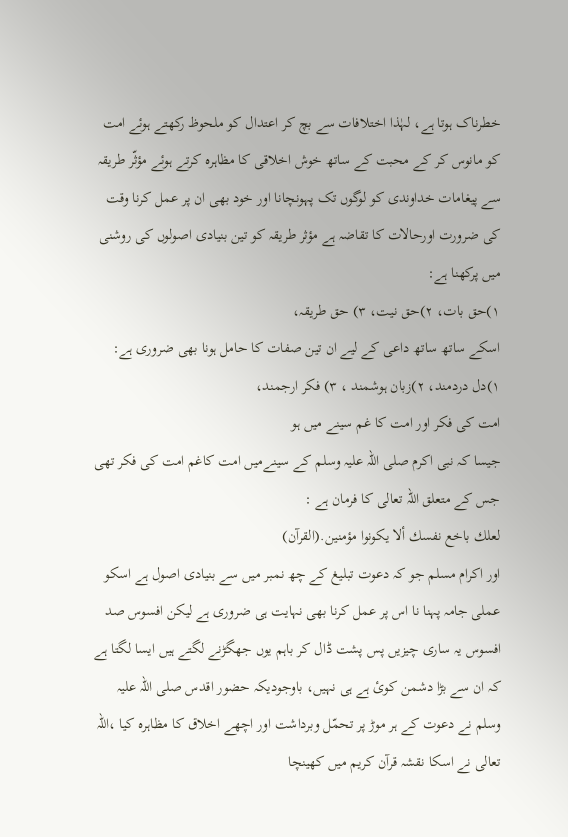خطرناک ہوتا ہے، لہٰذا اختلافات سے بچ کر اعتدال کو ملحوظ رکھتے ہوئے امت کو مانوس کر کے محبت کے ساتھ خوش اخلاقی کا مظاہرہ کرتے ہوئے مؤثّر طریقہ سے پیغامات خداوندی کو لوگوں تک پہونچانا اور خود بھی ان پر عمل کرنا وقت کی ضرورت اورحالات کا تقاضہ ہے مؤثر طریقہ کو تین بنیادی اصولوں کی روشنی میں پرکھنا ہے:
۱)حق بات، ۲)حق نیت، ۳) حق طریقہ،
اسکے ساتھ ساتھ داعی کے لیے ان تین صفات کا حامل ہونا بھی ضروری ہے:
۱)دل دردمند، ۲)زبان ہوشمند ، ۳) فکر ارجمند،
امت کی فکر اور امت کا غم سینے میں ہو
جیسا کہ نبی اکرم صلی اللہ علیہ وسلم کے سینےمیں امت کاغم امت کی فکر تھی جس کے متعلق اللہ تعالی کا فرمان ہے :
لعلك باخع نفسك ألا يكونوا مؤمنين.(القرآن)
اور اکرام مسلم جو کہ دعوت تبلیغ کے چھ نمبر میں سے بنیادی اصول ہے اسکو عملی جامہ پہنا نا اس پر عمل کرنا بھی نہایت ہی ضروری ہے لیکن افسوس صد افسوس یہ ساری چیزیں پس پشت ڈال کر باہم یوں جھگڑنے لگتے ہیں ایسا لگتا ہے کہ ان سے بڑا دشمن کوئ ہے ہی نہیں، باوجودیکہ حضور اقدس صلی اللہ علیہ وسلم نے دعوت کے ہر موڑ پر تحمّل وبرداشت اور اچھے اخلاق کا مظاہرہ کیا ،اللہ تعالی نے اسکا نقشہ قرآن کریم میں کھینچا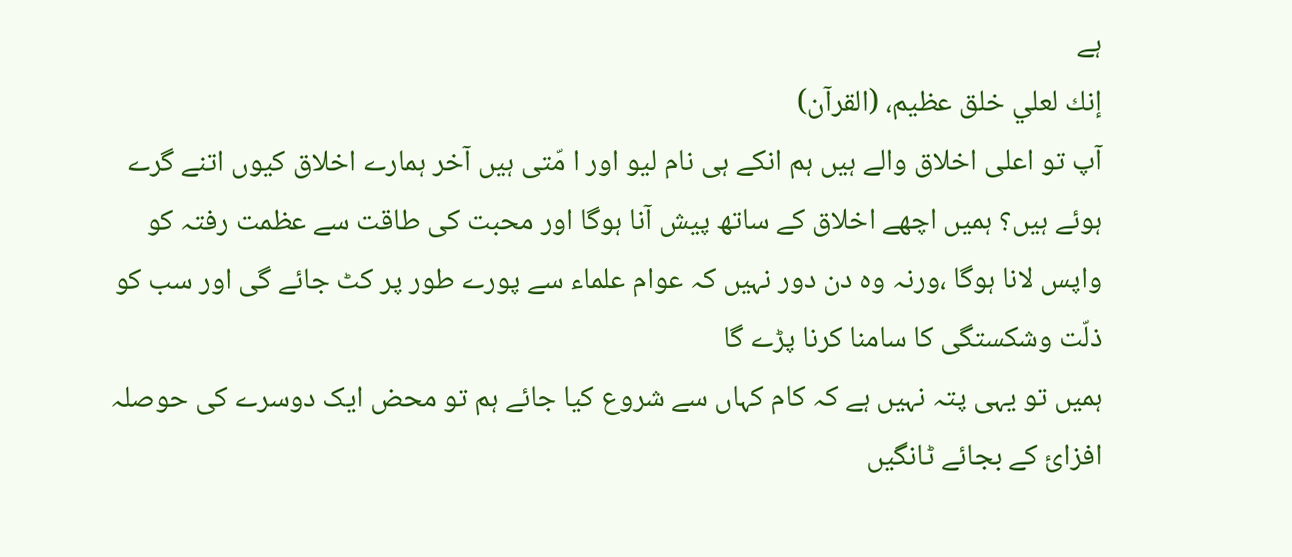ہے
إنك لعلي خلق عظيم، (القرآن)
آپ تو اعلی اخلاق والے ہیں ہم انکے ہی نام لیو اور ا مّتی ہیں آخر ہمارے اخلاق کیوں اتنے گرے ہوئے ہیں؟ ہمیں اچھے اخلاق کے ساتھ پیش آنا ہوگا اور محبت کی طاقت سے عظمت رفتہ کو واپس لانا ہوگا ،ورنہ وہ دن دور نہیں کہ عوام علماء سے پورے طور پر کٹ جائے گی اور سب کو ذلّت وشکستگی کا سامنا کرنا پڑے گا
ہمیں تو یہی پتہ نہیں ہے کہ کام کہاں سے شروع کیا جائے ہم تو محض ایک دوسرے کی حوصلہ افزائ کے بجائے ٹانگیں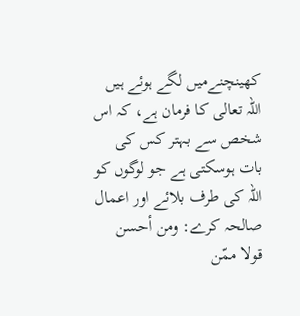کھینچنےمیں لگے ہوئے ہیں
اللہ تعالی کا فرمان ہے، کہ اس شخص سے بہتر کس کی بات ہوسکتی ہے جو لوگوں کو اللہ کی طرف بلائے اور اعمال صالحہ کرے: ومن أحسن قولا ممّن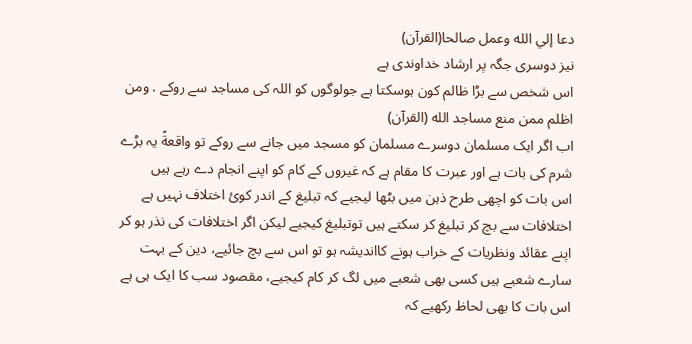دعا إلي الله وعمل صالحا(القرآن)
نیز دوسری جگہ پر ارشاد خداوندی ہے
اس شخص سے بڑا ظالم کون ہوسکتا ہے جولوگوں کو اللہ کی مساجد سے روکے . ومن اظلم ممن منع مساجد الله (القرآن)
اب اگر ایک مسلمان دوسرے مسلمان کو مسجد میں جانے سے روکے تو واقعةً یہ بڑے شرم کی بات ہے اور عبرت کا مقام ہے کہ غیروں کے کام کو اپنے انجام دے رہے ہیں
اس بات کو اچھی طرح ذہن میں بٹھا لیجیے کہ تبلیغ کے اندر کوئ اختلاف نہیں ہے اختلافات سے بچ کر تبلیغ کر سکتے ہیں توتبلیغ کیجیے لیکن اگر اختلافات کی نذر ہو کر اپنے عقائد ونظریات کے خراب ہونے کااندیشہ ہو تو اس سے بچ جائیے، دین کے بہت سارے شعبے ہیں کسی بھی شعبے میں لگ کر کام کیجیے، مقصود سب کا ایک ہی ہے
اس بات کا بھی لحاظ رکھیے کہ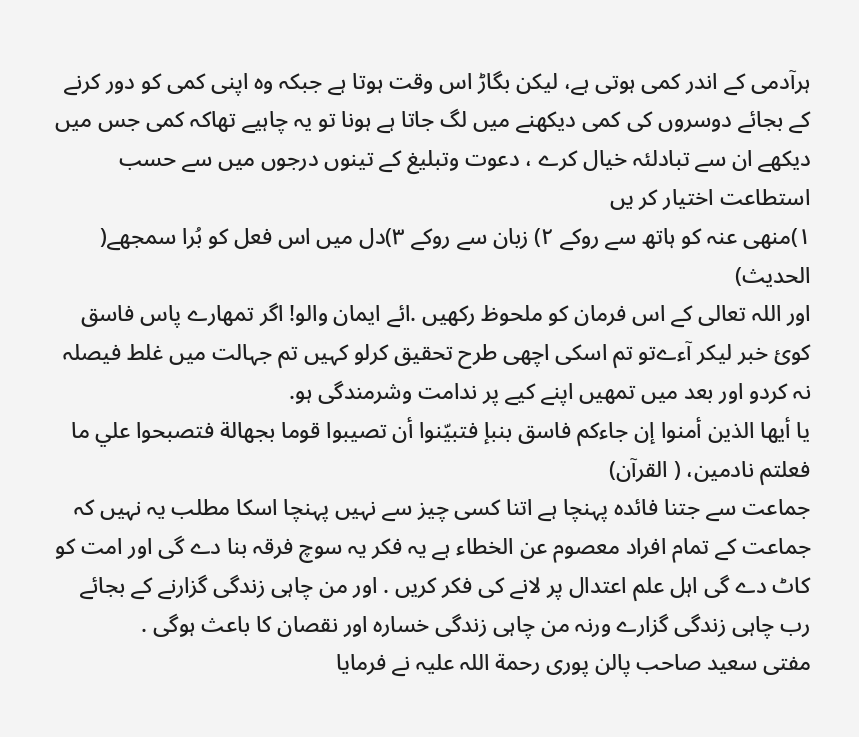ہرآدمی کے اندر کمی ہوتی ہے، لیکن بگاڑ اس وقت ہوتا ہے جبکہ وہ اپنی کمی کو دور کرنے کے بجائے دوسروں کی کمی دیکھنے میں لگ جاتا ہے ہونا تو یہ چاہیے تھاکہ کمی جس میں دیکھے ان سے تبادلئہ خیال کرے ، دعوت وتبلیغ کے تینوں درجوں میں سے حسب استطاعت اختیار کر یں
۱)منھی عنہ کو ہاتھ سے روکے ۲) زبان سے روکے ۳)دل میں اس فعل کو بُرا سمجھے( الحدیث)
اور اللہ تعالی کے اس فرمان کو ملحوظ رکھیں .ائے ایمان والو! اگر تمھارے پاس فاسق کوئ خبر لیکر آءےتو تم اسکی اچھی طرح تحقیق کرلو کہیں تم جہالت میں غلط فیصلہ نہ کردو اور بعد میں تمھیں اپنے کیے پر ندامت وشرمندگی ہو.
يا أيها الذين أمنوا إن جاءكم فاسق بنبإ فتبيّنوا أن تصيبوا قوما بجهالة فتصبحوا علي ما فعلتم نادمين، ( القرآن)
جماعت سے جتنا فائدہ پہنچا ہے اتنا کسی چیز سے نہیں پہنچا اسکا مطلب یہ نہیں کہ جماعت کے تمام افراد معصوم عن الخطاء ہے یہ فکر یہ سوچ فرقہ بنا دے گی اور امت کو کاٹ دے گی اہل علم اعتدال پر لانے کی فکر کریں . اور من چاہی زندگی گزارنے کے بجائے رب چاہی زندگی گزارے ورنہ من چاہی زندگی خسارہ اور نقصان کا باعث ہوگی .
مفتی سعید صاحب پالن پوری رحمة اللہ علیہ نے فرمایا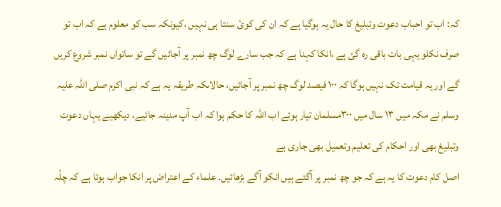کہ: اب تو احباب دعوت وتبلیغ کا حال یہ ہوگیا ہے کہ ان کی کوئ سنتا ہی نہیں ،کیونکہ سب کو معلوم ہے کہ اب تو صرف نکلو یہی بات باقی رہ گئ ہے ،انکا کہنا ہے کہ جب سارے لوگ چھ نمبر پر آجائیں گے تو ساتواں نمبر شروع کریں گے اور یہ قیامت تک نہیں ہوگا کہ ۱۰۰ فیصد لوگ چھ نمبر پر آجائیں، حالاںکہ طریقہ یہ ہے کہ نبی اکرم صلی اللہ علیہ وسلم نے مکہ میں ۱۳ سال میں ۳۰۰مسلمان تیار ہوئے اب اللہ کا حکم ہوا کہ اب آپ مدینہ جائیے، دیکھیے یہاں دعوت وتبلیغ بھی اور احکام کی تعلیم وتعمیل بھی جاری ہے
اصل کام دعوت کا یہ ہے کہ جو چھ نمبر پر آگئے ہیں انکو آگے بڑھائیں. علماء کے اعتراض پر انکا جواب ہوتا ہے کہ چلّہ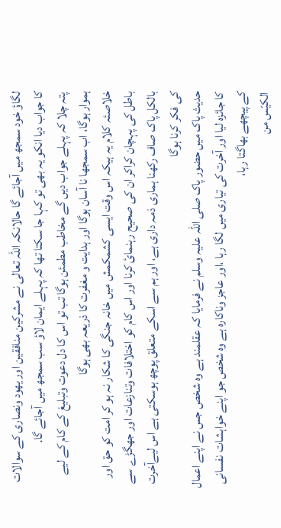لگاؤ خود سمجھ میں آجائے گا حالانکہ اللہ تعالی نے مشرکین منافقین اور یھود ونصاری کے سوالات کا جواب دیا انکو یہ بھی تو کہا جا سکتا تھا کہ پہلے ایمان لاؤ سب سمجھ میں آجائے گا.
پتہ چلا کہ پہلے جواب دیں گے مخاطب مطمئن ہوگا تب تو اس کا دل دعوت وتبلیغ کے کام کے لیے ہموار ہوگا، اب سمجھا نا آسان ہوگا اور ہدایت و مغفرت کا ذریعہ بھی ہوگا
خلاصئہ کلام یہ ہیکہ اس وقت ایسی کشمکمش میں خانہ جنگی کا شکار نہ ہو کر امت کو حق اور باطل کی پہچان کراکر ان کی صحیح رہنمائ کرنا اور اس کام کو اختلافات وتنازعات اور جھگڑے سے بالکل پاک صاف رکھنا ہماری ذمہ داری ہے، اور ہم سے اسکے متعلق پوچھ ہوسکتی ہے اس لیےآخرت کی فکر کرنا ہوگا
حدیث پاک میں حضور پاک صلی اللہ علیہ وسلم نے فرمایا کہ عقلمند ہے وہ شخص جس نے اپنے اعمال کا جائزہ لیا اور آخرت کی تیاری میں لگا رہا ،اور عاجز وناکارہ ہے وہ شخص جو اپنے خواہشات نفسانی کے پیچھے بھاگتا رہا،
الكيّس من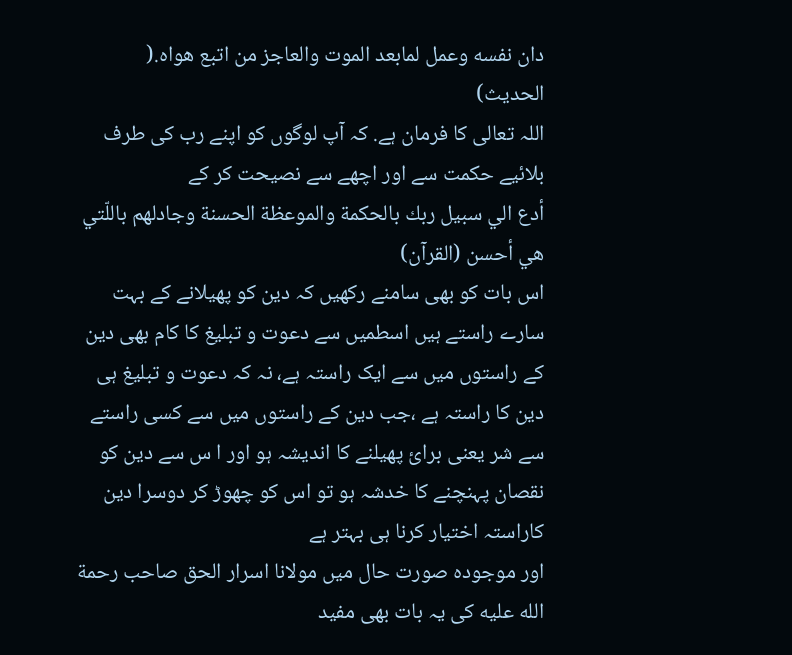دان نفسه وعمل لمابعد الموت والعاجز من اتبع هواه.( الحديث)
اللہ تعالی کا فرمان ہے. کہ آپ لوگوں کو اپنے رب کی طرف بلائیے حکمت سے اور اچھے سے نصیحت کر کے
أدع الي سبيل ربك بالحكمة والموعظة الحسنة وجادلهم باللّتي هي أحسن (القرآن)
اس بات کو بھی سامنے رکھیں کہ دین کو پھیلانے کے بہت سارے راستے ہیں اسطمیں سے دعوت و تبلیغ کا کام بھی دین کے راستوں میں سے ایک راستہ ہے، نہ کہ دعوت و تبلیغ ہی دین کا راستہ ہے ،جب دین کے راستوں میں سے کسی راستے سے شر یعنی برائ پھیلنے کا اندیشہ ہو اور ا س سے دین کو نقصان پہنچنے کا خدشہ ہو تو اس کو چھوڑ کر دوسرا دین کاراستہ اختیار کرنا ہی بہتر ہے
اور موجودہ صورت حال میں مولانا اسرار الحق صاحب رحمة الله عليه کی یہ بات بھی مفید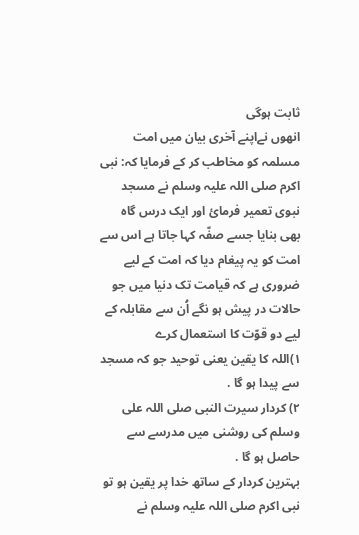ثابت ہوگی
انھوں نےاپنے آخری بیان میں امت مسلمہ کو مخاطب کر کے فرمایا کہ: نبی اکرم صلی اللہ علیہ وسلم نے مسجد نبوی تعمیر فرمائ اور ایک درس گاہ بھی بنایا جسے صفّہ کہا جاتا ہے اس سے امت کو یہ پیغام دیا کہ امت کے لیے ضروری ہے کہ قیامت تک دنیا میں جو حالات در پیش ہو نگے اُن سے مقابلہ کے لیے دو قوّت کا استعمال کرے
۱)اللہ کا یقین یعنی توحید جو کہ مسجد سے پیدا ہو گا .
۲) کردار سیرت النبی صلی اللہ علی وسلم کی روشنی میں مدرسے سے حاصل ہو گا .
بہترین کردار کے ساتھ خدا پر یقین ہو تو نبی اکرم صلی اللہ علیہ وسلم نے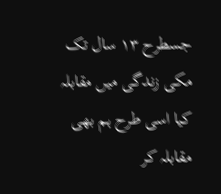جسطرح ۱۳ سال تک مکی زندگی میں مقابلہ کیا اسی طرح ہم بھی مقابلہ کر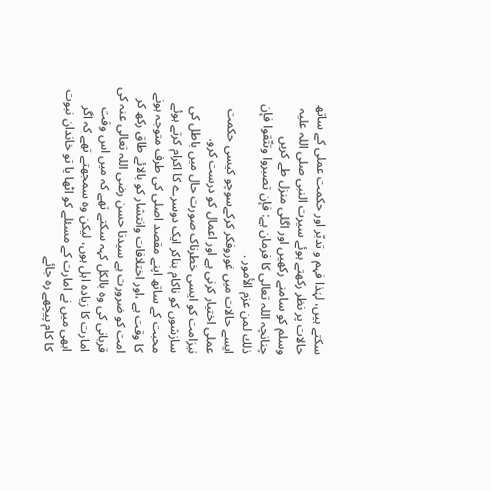سکتے ہیں، لہٰذا فہم و تدبّر اور حکمت عملی کے ساتھ حالات پر نظر رکھتے ہوئے سیرت النبی صلی اللہ علیہ وسلم کو سامنے رکھیں اور اگلی منزل طے کریں
چنانچہ اللہ تعالی کا فرمان ہے: فإن تصبروا وتتّقوا فإن ذلك لمن عزم الأمور .
ایسے حالات میں غوروفکر کرکےسوچو کیسی حکمت عملی اختیار کرنی ہے اور اعمال کو درست کرو.
نیزامت کو ایسی خطرناک صورت حال میں باطل کی سازشوں کو ناکام بناکر ایک دوسرے کا اکرام کرتے ہوئے محبت کے ساتھ اپنے مقصد اصلی کی طرف متوجہ ہونے کا وقت ہے ،اور اختلافات وانتشار کو بالائے طاق رکھ کر امت کو ضرورت ہے سیدنا حسن رضی اللہ تعالی عنہ کی قربانی کی وہ بالکل کہہ سکتے تھے کہ میں اس وقت امارت کا زیادہ اہل ہوں، لیکن وہ سمجھتے تھے کہ اگر ابھی میں نے امارت کے مسئلے کو اٹھا یا تو خاندان نبوت کا کام پیچھے رہ جائے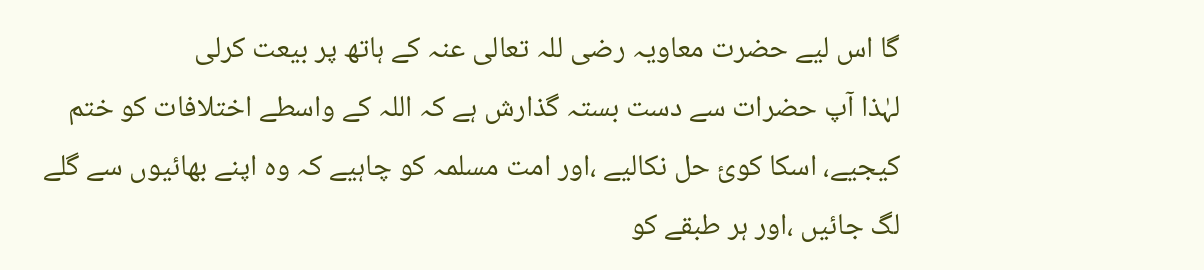گا اس لیے حضرت معاویہ رضی للہ تعالی عنہ کے ہاتھ پر بیعت کرلی
لہٰذا آپ حضرات سے دست بستہ گذارش ہے کہ اللہ کے واسطے اختلافات کو ختم کیجیے، اسکا کوئ حل نکالیے ،اور امت مسلمہ کو چاہیے کہ وہ اپنے بھائیوں سے گلے لگ جائیں ،اور ہر طبقے کو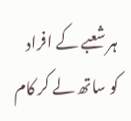ہر شعبے کے افراد کو ساتھ لے کر کام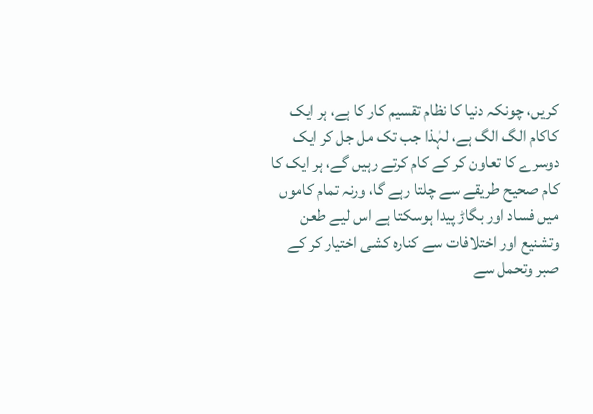کریں، چونکہ دنیا کا نظام تقسیم کار کا ہے، ہر ایک کاکام الگ الگ ہے، لہٰذا جب تک مل جل کر ایک دوسرے کا تعاون کر کے کام کرتے رہیں گے، ہر ایک کا کام صحیح طریقے سے چلتا رہے گا، ورنہ تمام کاموں میں فساد اور بگاڑ پیدا ہوسکتا ہے اس لیے طعن وتشنیع اور اختلافات سے کنارہ کشی اختیار کر کے صبر وتحمل سے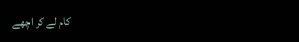کام لے کر اچھے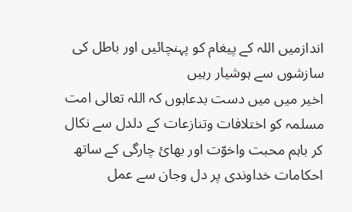اندازمیں اللہ کے پیغام کو پہنچائیں اور باطل کی سازشوں سے ہوشیار رہیں
اخیر میں میں دست بدعاہوں کہ اللہ تعالی امت مسلمہ کو اختلافات وتنازعات کے دلدل سے نکال کر باہم محبت واخوّت اور بھائ چارگی کے ساتھ احکامات خداوندی پر دل وجان سے عمل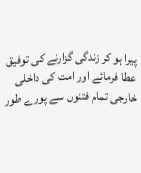پیرا ہو کر زندگی گزارنے کی توفیق عطا فرمائے اور امت کی داخلی خارجی تمام فتنوں سے پورے طور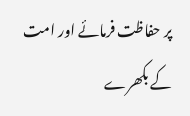پر حفاظت فرمائے اور امت کے بکھرے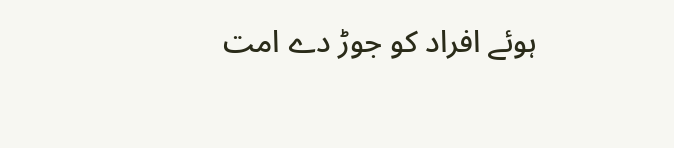ہوئے افراد کو جوڑ دے امت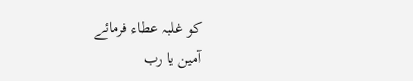کو غلبہ عطاء فرمائے
آمین یا رب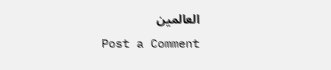العالمین
Post a Comment